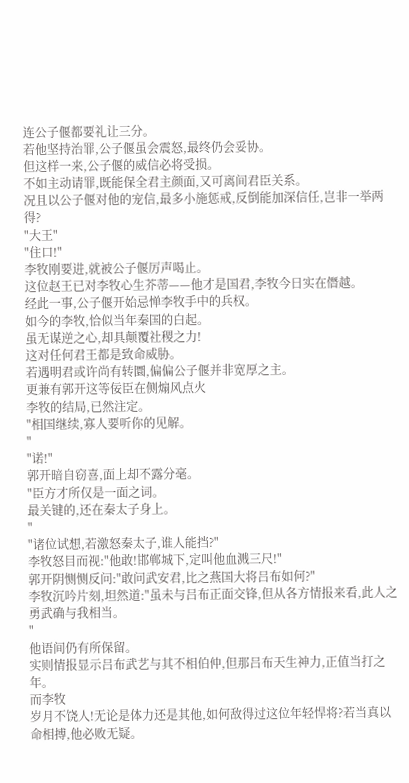连公子偃都要礼让三分。
若他坚持治罪,公子偃虽会震怒,最终仍会妥协。
但这样一来,公子偃的威信必将受损。
不如主动请罪,既能保全君主颜面,又可离间君臣关系。
况且以公子偃对他的宠信,最多小施惩戒,反倒能加深信任,岂非一举两得?
"大王"
"住口!"
李牧刚要进,就被公子偃厉声喝止。
这位赵王已对李牧心生芥蒂——他才是国君,李牧今日实在僭越。
经此一事,公子偃开始忌惮李牧手中的兵权。
如今的李牧,恰似当年秦国的白起。
虽无谋逆之心,却具颠覆社稷之力!
这对任何君王都是致命威胁。
若遇明君或许尚有转圜,偏偏公子偃并非宽厚之主。
更兼有郭开这等佞臣在侧煽风点火
李牧的结局,已然注定。
"相国继续,寡人要听你的见解。
"
"诺!"
郭开暗自窃喜,面上却不露分毫。
"臣方才所仅是一面之词。
最关键的,还在秦太子身上。
"
"诸位试想,若激怒秦太子,谁人能挡?"
李牧怒目而视:"他敢!邯郸城下,定叫他血溅三尺!"
郭开阴恻恻反问:"敢问武安君,比之燕国大将吕布如何?"
李牧沉吟片刻,坦然道:"虽未与吕布正面交锋,但从各方情报来看,此人之勇武确与我相当。
"
他语间仍有所保留。
实则情报显示吕布武艺与其不相伯仲,但那吕布天生神力,正值当打之年。
而李牧
岁月不饶人!无论是体力还是其他,如何敌得过这位年轻悍将?若当真以命相搏,他必败无疑。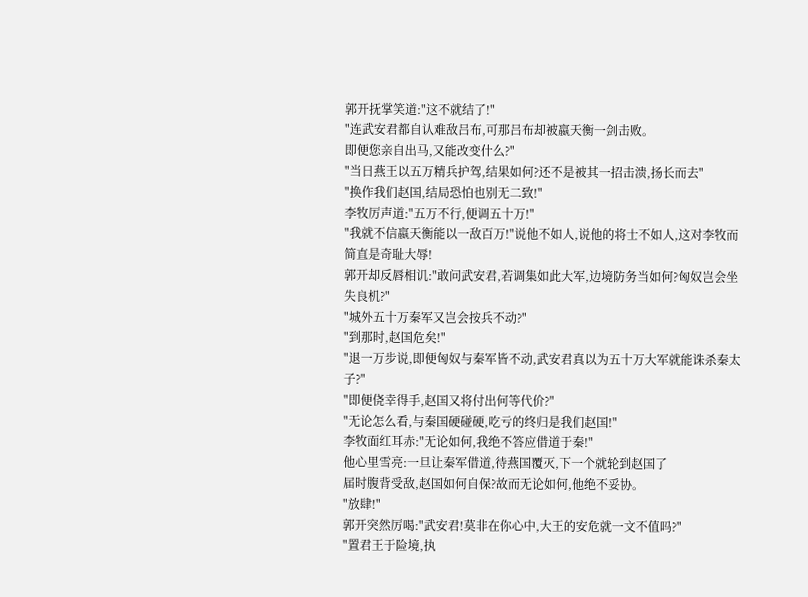郭开抚掌笑道:"这不就结了!"
"连武安君都自认难敌吕布,可那吕布却被嬴天衡一剑击败。
即便您亲自出马,又能改变什么?"
"当日燕王以五万精兵护驾,结果如何?还不是被其一招击溃,扬长而去"
"换作我们赵国,结局恐怕也别无二致!"
李牧厉声道:"五万不行,便调五十万!"
"我就不信嬴天衡能以一敌百万!"说他不如人,说他的将士不如人,这对李牧而简直是奇耻大辱!
郭开却反唇相讥:"敢问武安君,若调集如此大军,边境防务当如何?匈奴岂会坐失良机?"
"城外五十万秦军又岂会按兵不动?"
"到那时,赵国危矣!"
"退一万步说,即便匈奴与秦军皆不动,武安君真以为五十万大军就能诛杀秦太子?"
"即便侥幸得手,赵国又将付出何等代价?"
"无论怎么看,与秦国硬碰硬,吃亏的终归是我们赵国!"
李牧面红耳赤:"无论如何,我绝不答应借道于秦!"
他心里雪亮:一旦让秦军借道,待燕国覆灭,下一个就轮到赵国了
届时腹背受敌,赵国如何自保?故而无论如何,他绝不妥协。
"放肆!"
郭开突然厉喝:"武安君!莫非在你心中,大王的安危就一文不值吗?"
"置君王于险境,执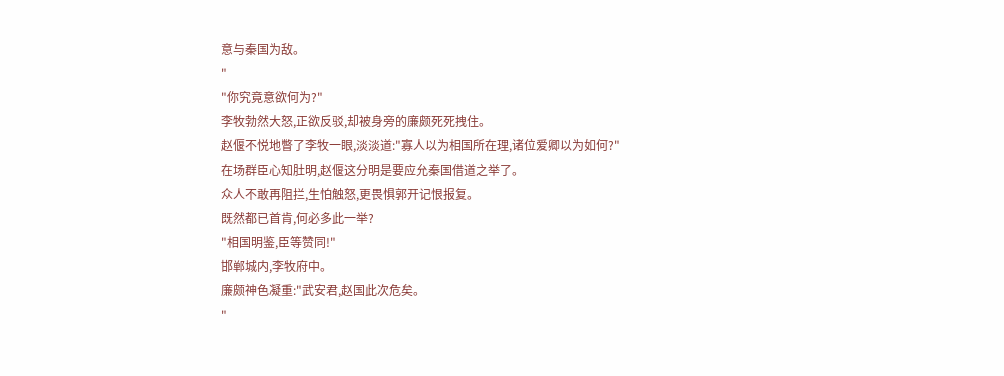意与秦国为敌。
"
"你究竟意欲何为?"
李牧勃然大怒,正欲反驳,却被身旁的廉颇死死拽住。
赵偃不悦地瞥了李牧一眼,淡淡道:"寡人以为相国所在理,诸位爱卿以为如何?"
在场群臣心知肚明,赵偃这分明是要应允秦国借道之举了。
众人不敢再阻拦,生怕触怒,更畏惧郭开记恨报复。
既然都已首肯,何必多此一举?
"相国明鉴,臣等赞同!"
邯郸城内,李牧府中。
廉颇神色凝重:"武安君,赵国此次危矣。
"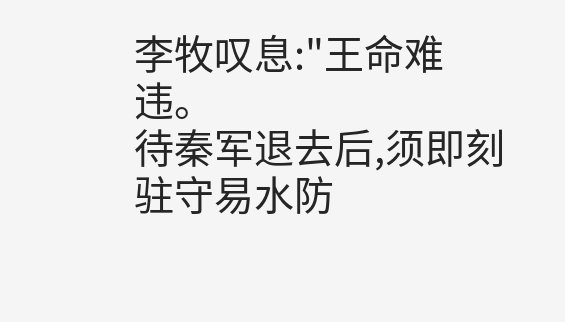李牧叹息:"王命难违。
待秦军退去后,须即刻驻守易水防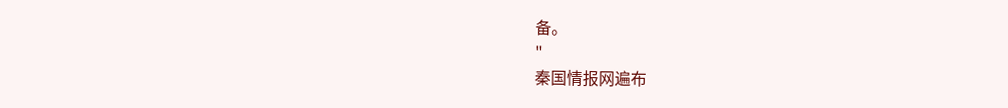备。
"
秦国情报网遍布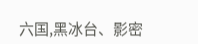六国,黑冰台、影密